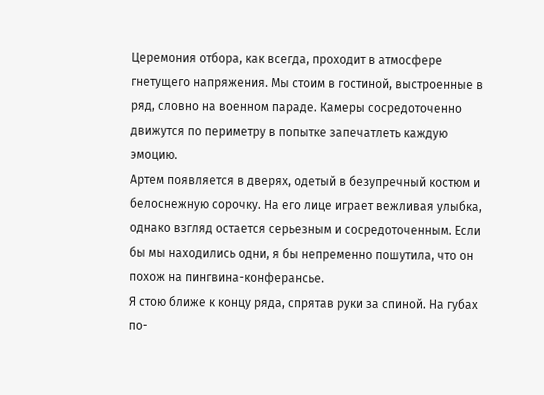Церемония отбора, как всегда, проходит в атмосфере гнетущего напряжения. Мы стоим в гостиной, выстроенные в ряд, словно на военном параде. Камеры сосредоточенно движутся по периметру в попытке запечатлеть каждую эмоцию.
Артем появляется в дверях, одетый в безупречный костюм и белоснежную сорочку. На его лице играет вежливая улыбка, однако взгляд остается серьезным и сосредоточенным. Если бы мы находились одни, я бы непременно пошутила, что он похож на пингвина-конферансье.
Я стою ближе к концу ряда, спрятав руки за спиной. На губах по-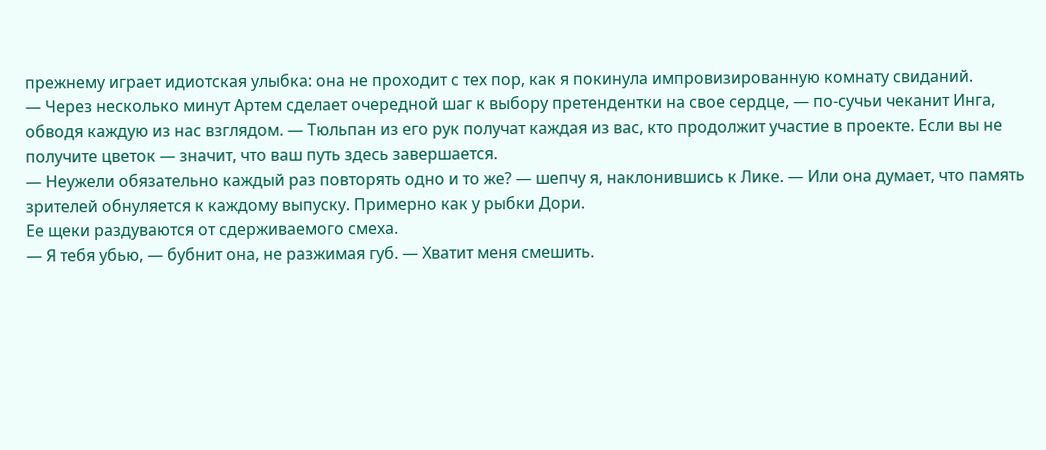прежнему играет идиотская улыбка: она не проходит с тех пор, как я покинула импровизированную комнату свиданий.
— Через несколько минут Артем сделает очередной шаг к выбору претендентки на свое сердце, — по-сучьи чеканит Инга, обводя каждую из нас взглядом. — Тюльпан из его рук получат каждая из вас, кто продолжит участие в проекте. Если вы не получите цветок — значит, что ваш путь здесь завершается.
— Неужели обязательно каждый раз повторять одно и то же? — шепчу я, наклонившись к Лике. — Или она думает, что память зрителей обнуляется к каждому выпуску. Примерно как у рыбки Дори.
Ее щеки раздуваются от сдерживаемого смеха.
— Я тебя убью, — бубнит она, не разжимая губ. — Хватит меня смешить.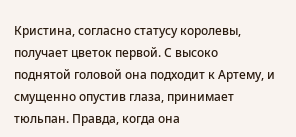Кристина, согласно статусу королевы, получает цветок первой. С высоко поднятой головой она подходит к Артему, и смущенно опустив глаза, принимает тюльпан. Правда, когда она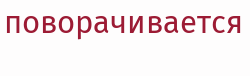поворачивается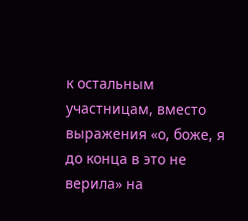к остальным участницам, вместо выражения «о, боже, я до конца в это не верила» на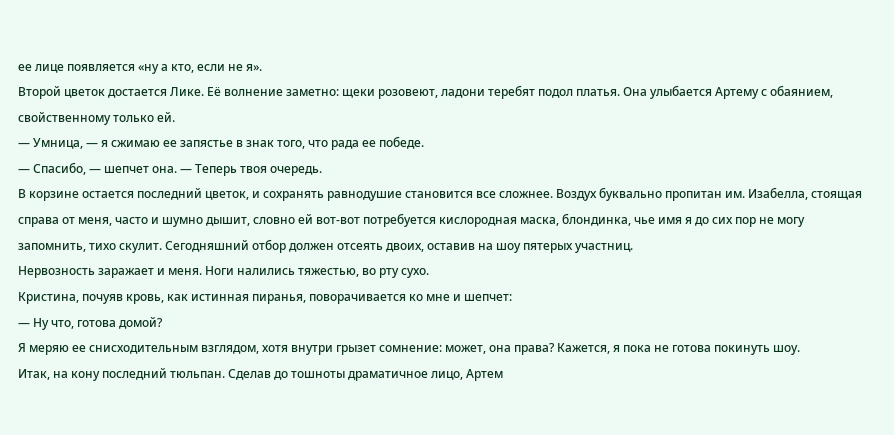ее лице появляется «ну а кто, если не я».
Второй цветок достается Лике. Её волнение заметно: щеки розовеют, ладони теребят подол платья. Она улыбается Артему с обаянием, свойственному только ей.
— Умница, — я сжимаю ее запястье в знак того, что рада ее победе.
— Спасибо, — шепчет она. — Теперь твоя очередь.
В корзине остается последний цветок, и сохранять равнодушие становится все сложнее. Воздух буквально пропитан им. Изабелла, стоящая справа от меня, часто и шумно дышит, словно ей вот-вот потребуется кислородная маска, блондинка, чье имя я до сих пор не могу запомнить, тихо скулит. Сегодняшний отбор должен отсеять двоих, оставив на шоу пятерых участниц.
Нервозность заражает и меня. Ноги налились тяжестью, во рту сухо.
Кристина, почуяв кровь, как истинная пиранья, поворачивается ко мне и шепчет:
— Ну что, готова домой?
Я меряю ее снисходительным взглядом, хотя внутри грызет сомнение: может, она права? Кажется, я пока не готова покинуть шоу.
Итак, на кону последний тюльпан. Сделав до тошноты драматичное лицо, Артем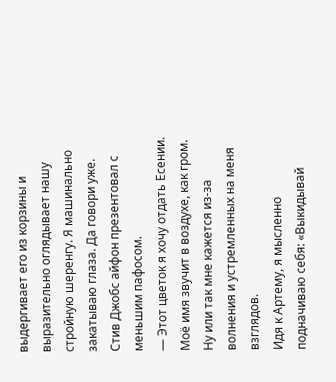выдергивает его из корзины и выразительно оглядывает нашу стройную шеренгу. Я машинально закатываю глаза. Да говори уже. Стив Джобс айфон презентовал с меньшим пафосом.
— Этот цветок я хочу отдать Есении.
Моё имя звучит в воздухе, как гром. Ну или так мне кажется из-за волнения и устремленных на меня взглядов.
Идя к Артему, я мысленно подначиваю себя: «Выкидывай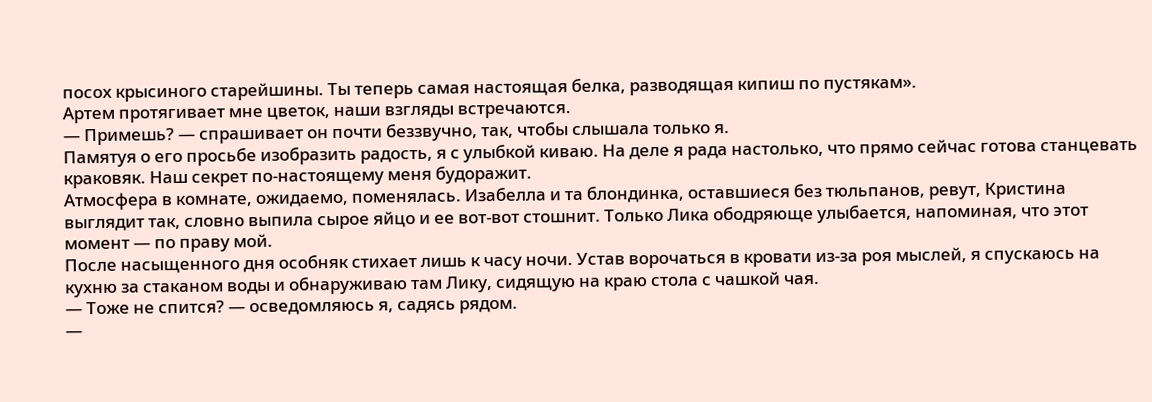посох крысиного старейшины. Ты теперь самая настоящая белка, разводящая кипиш по пустякам».
Артем протягивает мне цветок, наши взгляды встречаются.
— Примешь? — спрашивает он почти беззвучно, так, чтобы слышала только я.
Памятуя о его просьбе изобразить радость, я с улыбкой киваю. На деле я рада настолько, что прямо сейчас готова станцевать краковяк. Наш секрет по-настоящему меня будоражит.
Атмосфера в комнате, ожидаемо, поменялась. Изабелла и та блондинка, оставшиеся без тюльпанов, ревут, Кристина выглядит так, словно выпила сырое яйцо и ее вот-вот стошнит. Только Лика ободряюще улыбается, напоминая, что этот момент — по праву мой.
После насыщенного дня особняк стихает лишь к часу ночи. Устав ворочаться в кровати из-за роя мыслей, я спускаюсь на кухню за стаканом воды и обнаруживаю там Лику, сидящую на краю стола с чашкой чая.
— Тоже не спится? — осведомляюсь я, садясь рядом.
—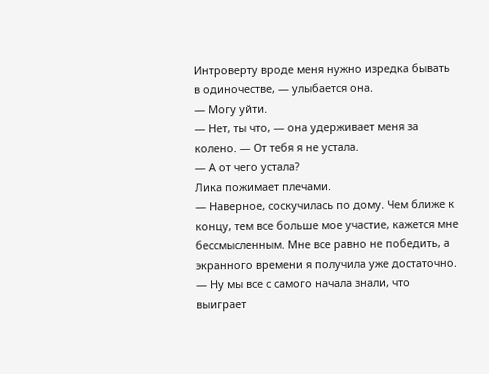Интроверту вроде меня нужно изредка бывать в одиночестве, — улыбается она.
— Могу уйти.
— Нет, ты что, — она удерживает меня за колено. — От тебя я не устала.
— А от чего устала?
Лика пожимает плечами.
— Наверное, соскучилась по дому. Чем ближе к концу, тем все больше мое участие, кажется мне бессмысленным. Мне все равно не победить, а экранного времени я получила уже достаточно.
— Ну мы все с самого начала знали, что выиграет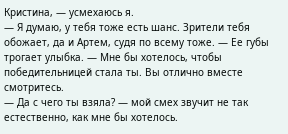Кристина, — усмехаюсь я.
— Я думаю, у тебя тоже есть шанс. Зрители тебя обожает, да и Артем, судя по всему тоже. — Ее губы трогает улыбка. — Мне бы хотелось, чтобы победительницей стала ты. Вы отлично вместе смотритесь.
— Да с чего ты взяла? — мой смех звучит не так естественно, как мне бы хотелось.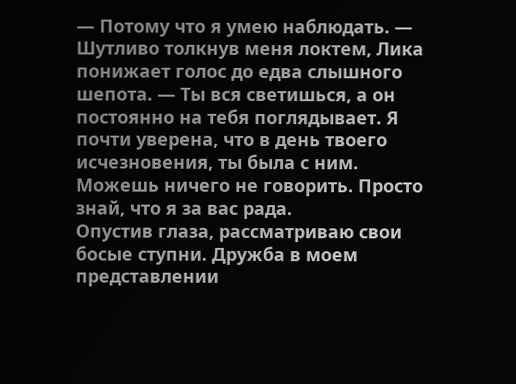— Потому что я умею наблюдать. — Шутливо толкнув меня локтем, Лика понижает голос до едва слышного шепота. — Ты вся светишься, а он постоянно на тебя поглядывает. Я почти уверена, что в день твоего исчезновения, ты была с ним. Можешь ничего не говорить. Просто знай, что я за вас рада.
Опустив глаза, рассматриваю свои босые ступни. Дружба в моем представлении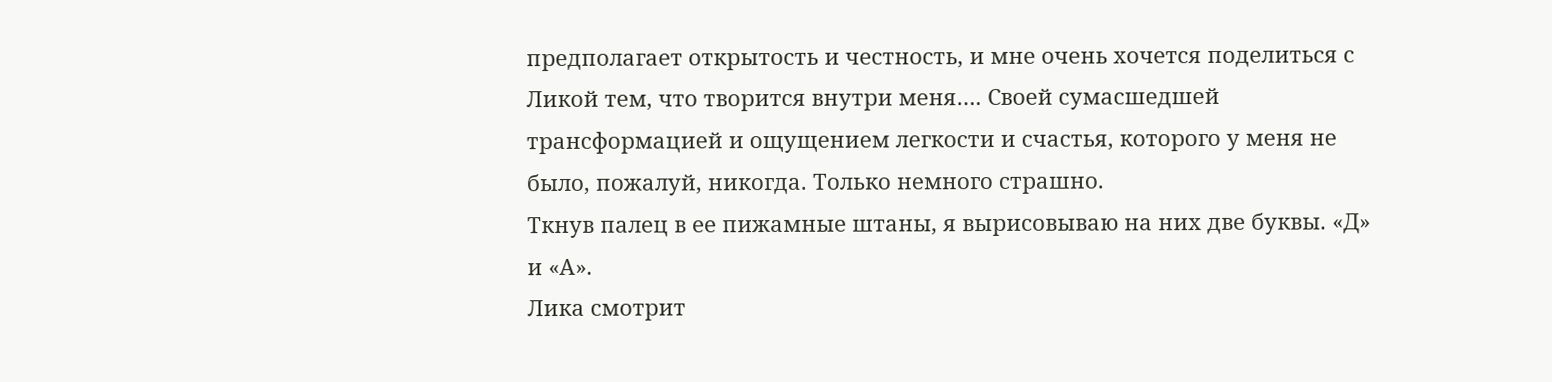предполагает открытость и честность, и мне очень хочется поделиться с Ликой тем, что творится внутри меня…. Своей сумасшедшей трансформацией и ощущением легкости и счастья, которого у меня не было, пожалуй, никогда. Только немного страшно.
Ткнув палец в ее пижамные штаны, я вырисовываю на них две буквы. «Д» и «А».
Лика смотрит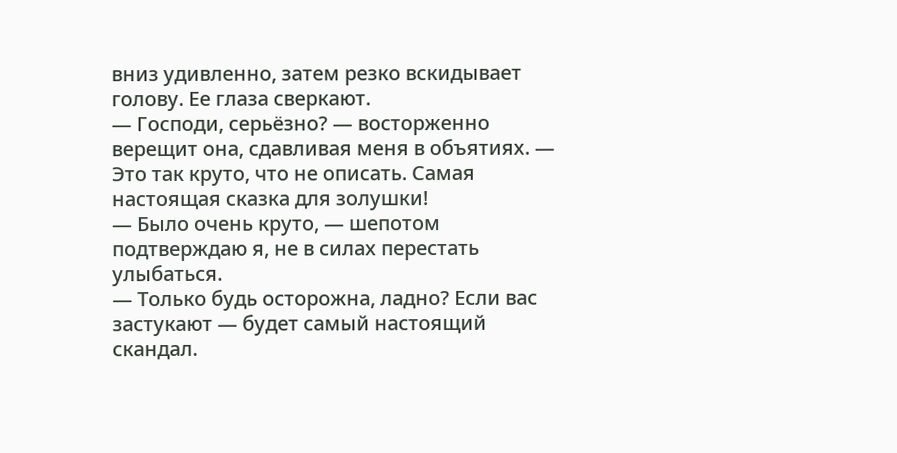вниз удивленно, затем резко вскидывает голову. Ее глаза сверкают.
— Господи, серьёзно? — восторженно верещит она, сдавливая меня в объятиях. — Это так круто, что не описать. Самая настоящая сказка для золушки!
— Было очень круто, — шепотом подтверждаю я, не в силах перестать улыбаться.
— Только будь осторожна, ладно? Если вас застукают — будет самый настоящий скандал.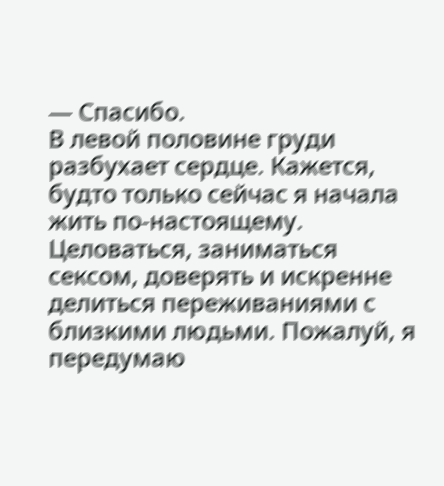— Спасибо.
В левой половине груди разбухает сердце. Кажется, будто только сейчас я начала жить по-настоящему. Целоваться, заниматься сексом, доверять и искренне делиться переживаниями с близкими людьми. Пожалуй, я передумаю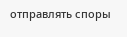отправлять споры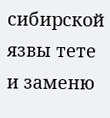сибирской язвы тете и заменю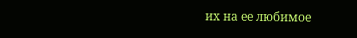их на ее любимое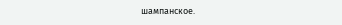шампанское.